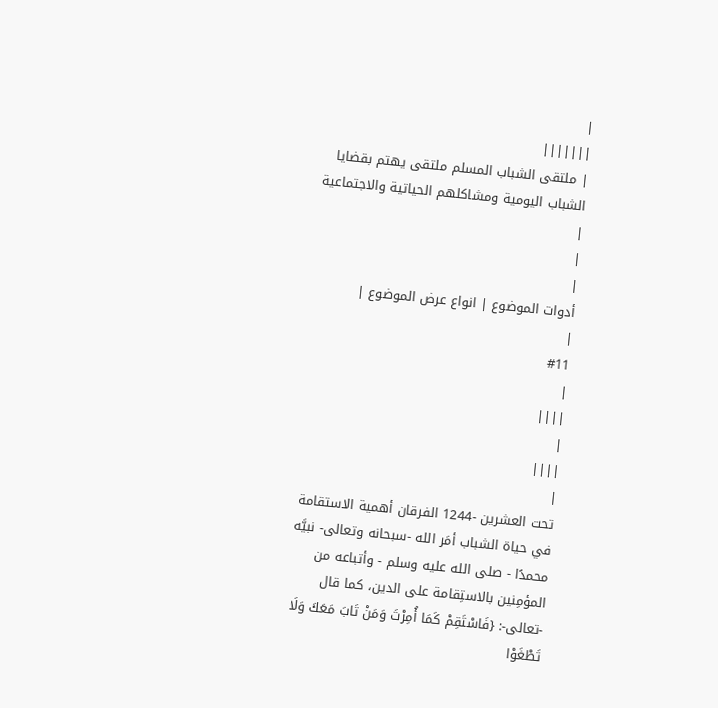|
|||||||
| ملتقى الشباب المسلم ملتقى يهتم بقضايا الشباب اليومية ومشاكلهم الحياتية والاجتماعية |
|
|
أدوات الموضوع | انواع عرض الموضوع |
|
#11
|
||||
|
||||
|
تحت العشرين -1244 الفرقان أهمية الاستقامة في حياة الشباب أمَر الله -سبحانه وتعالى- نبيَّه محمدًا - صلى الله عليه وسلم - وأتباعه من المؤمِنين بالاستِقامة على الدين، كما قال -تعالى-: {فَاسْتَقِمْ كَمَا أُمِرْتَ وَمَنْ تَابَ مَعَكَ وَلَا تَطْغَوْا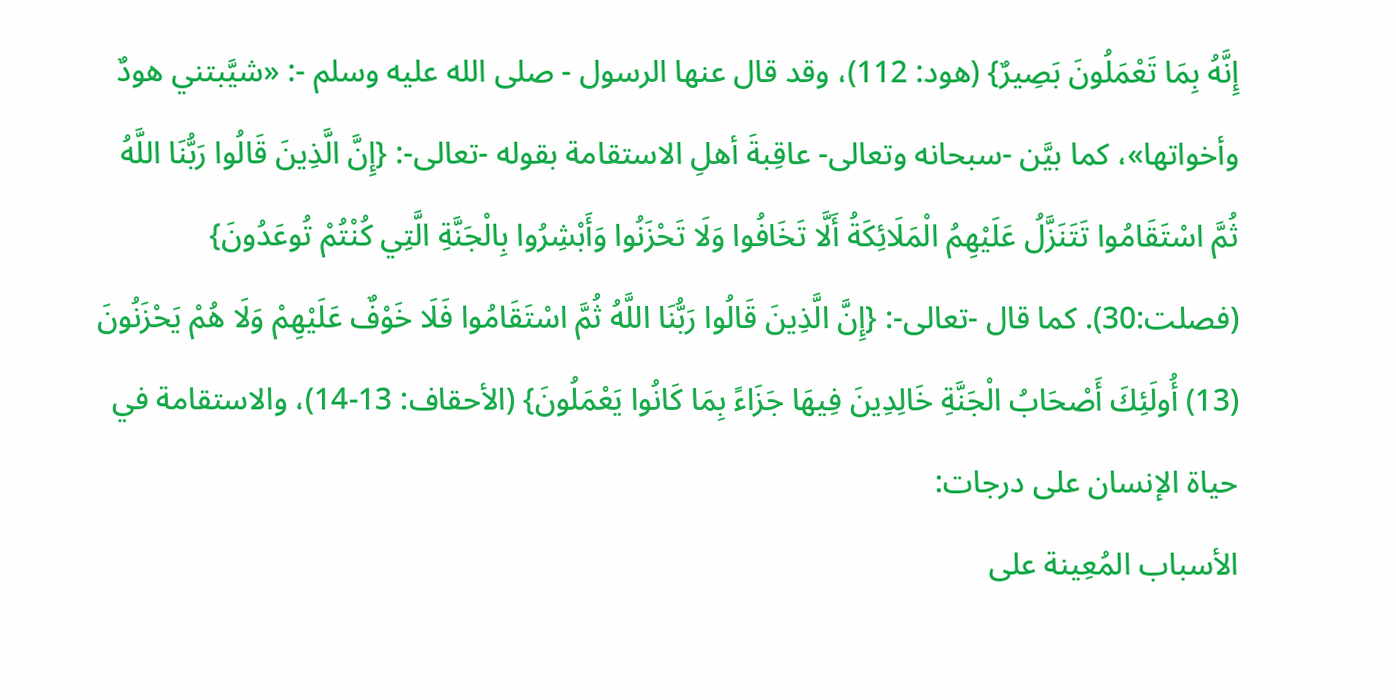إِنَّهُ بِمَا تَعْمَلُونَ بَصِيرٌ} (هود: 112)، وقد قال عنها الرسول - صلى الله عليه وسلم -: «شيَّبتني هودٌ وأخواتها»، كما بيَّن -سبحانه وتعالى- عاقِبةَ أهلِ الاستقامة بقوله -تعالى-: {إِنَّ الَّذِينَ قَالُوا رَبُّنَا اللَّهُ ثُمَّ اسْتَقَامُوا تَتَنَزَّلُ عَلَيْهِمُ الْمَلَائِكَةُ أَلَّا تَخَافُوا وَلَا تَحْزَنُوا وَأَبْشِرُوا بِالْجَنَّةِ الَّتِي كُنْتُمْ تُوعَدُونَ} (فصلت:30). كما قال -تعالى-: {إِنَّ الَّذِينَ قَالُوا رَبُّنَا اللَّهُ ثُمَّ اسْتَقَامُوا فَلَا خَوْفٌ عَلَيْهِمْ وَلَا هُمْ يَحْزَنُونَ (13) أُولَئِكَ أَصْحَابُ الْجَنَّةِ خَالِدِينَ فِيهَا جَزَاءً بِمَا كَانُوا يَعْمَلُونَ} (الأحقاف: 13-14)، والاستقامة في حياة الإنسان على درجات:
الأسباب المُعِينة على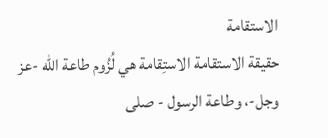الاستقامة
حقيقة الاستقامة الاستِقامة هي لُزُوم طاعة الله -عز وجل-، وطاعة الرسول - صلى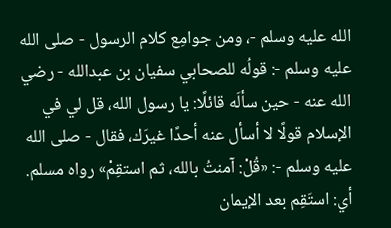الله عليه وسلم -، ومن جوامِع كلام الرسول - صلى الله عليه وسلم -: قولُه للصحابي سفيان بن عبدالله - رضي الله عنه - حين سألَه قائلًا: يا رسول الله، قل لي في الإسلام قولًا لا أسأل عنه أحدًا غيرَك، فقال - صلى الله عليه وسلم -: «قُلْ: آمنتُ بالله، ثم استقِمْ» رواه مسلم. أي: استَقِم بعد الإيمان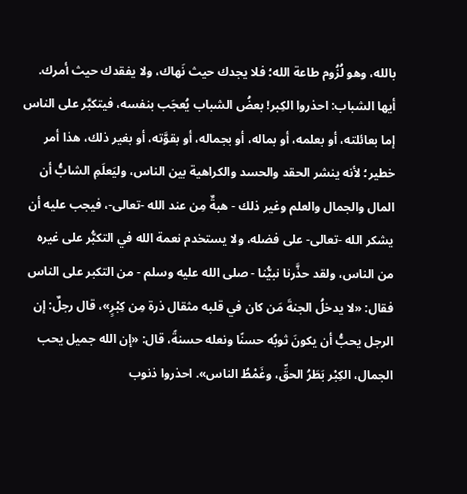بالله، وهو لُزُوم طاعة الله؛ فلا يجدك حيث نَهاك، ولا يفقدك حيث أمرك. أيها الشباب: احذروا الكِبر! بعضُ الشباب يُعجَب بنفسه، فيتكبَّر على الناس إما بعائلته، أو بعلمه، أو بماله، أو بجماله، أو بقوَّته، أو بغير ذلك، هذا أمر خطير؛ لأنه ينشر الحقد والحسد والكراهية بين الناس، وليَعلَمِ الشابُّ أن المال والجمال والعلم وغير ذلك - هبةٌ مِن عند الله -تعالى-، فيجب عليه أن يشكر الله -تعالى- على فضله، ولا يستخدم نعمة الله في التكبُّر على غيره من الناس، ولقد حذَّرنا نبيُّنا - صلى الله عليه وسلم - من التكبر على الناس فقال: «لا يدخلُ الجنةَ مَن كان في قلبه مثقال ذرة مِن كِبْرٍ»، قال رجلٌ: إن الرجل يحبُّ أن يكونَ ثوبُه حسنًا ونعله حسنةً، قال: «إن الله جميل يحب الجمال، الكِبْر بَطَرُ الحقِّ، وغَمْطُ الناس». احذروا ذنوب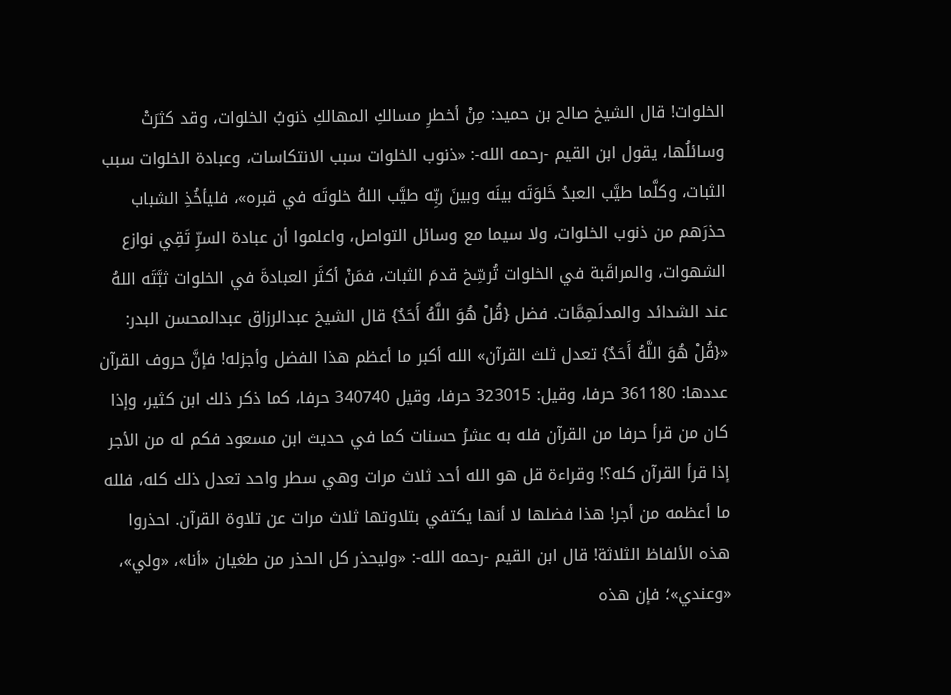الخلوات! قال الشيخ صالح بن حميد: مِنْ أخطرِ مسالكِ المهالكِ ذنوبُ الخلوات، وقد كثرَتْ وسائلُها، يقول ابن القيم -رحمه الله-: «ذنوب الخلوات سبب الانتكاسات، وعبادة الخلوات سبب الثبات، وكلَّما طيَّب العبدُ خَلوَتَه بينَه وبينَ ربِّه طيَّب اللهُ خلوتَه في قبره»، فليأخُذِ الشباب حذرَهم من ذنوب الخلوات، ولا سيما مع وسائل التواصل، واعلموا أن عبادة السرِّ تَقِي نوازع الشهوات، والمراقَبة في الخلوات تُرسِّخ قدمَ الثبات، فمَنْ أكثَر العبادةَ في الخلوات ثبَّتَه اللهُ عند الشدائد والمدلَهِمَّات. فضل {قُلْ هُوَ اللَّهُ أَحَدٌ} قال الشيخ عبدالرزاق عبدالمحسن البدر: «{قُلْ هُوَ اللَّهُ أَحَدٌ} تعدل ثلث القرآن» الله أكبر ما أعظم هذا الفضل وأجزله! فإنَّ حروف القرآن عددها: 361180 حرفا، وقيل: 323015 حرفا، وقيل 340740 حرفا، كما ذكر ذلك ابن كثير، وإذا كان من قرأ حرفا من القرآن فله به عشرُ حسنات كما في حديث ابن مسعود فكم له من الأجر إذا قرأ القرآن كله؟! وقراءة قل هو الله أحد ثلاث مرات وهي سطر واحد تعدل ذلك كله، فلله ما أعظمه من أجر! هذا فضلها لا أنها يكتفي بتلاوتها ثلاث مرات عن تلاوة القرآن. احذروا هذه الألفاظ الثلاثة! قال ابن القيم -رحمه الله-: «وليحذر كل الحذر من طغيان «أنا»، «ولي»، «وعندي»؛ فإن هذه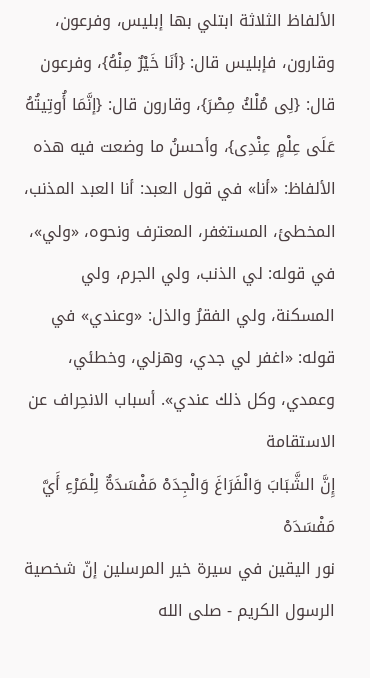الألفاظ الثلاثة ابتلي بها إبليس، وفرعون، وقارون، فإبليس قال: {أنَا خَيْرٌ مِنْهُ}، وفرعون قال: {لِى مُلْكُ مِصْرَ}، وقارون قال: {إنَّمَا أُوتِيتُهُ عَلَى عِلْمٍ عِنْدِى}، وأحسنُ ما وضعت فيه هذه الألفاظ: «أنا» في قول العبد: أنا العبد المذنب، المخطئ، المستغفر، المعترف ونحوه، «ولي»، في قوله: لي الذنب، ولي الجرم، ولي المسكنة، ولي الفقرُ والذل: «وعندي» في قوله: «اغفر لي جدي، وهزلي، وخطئي، وعمدي، وكل ذلك عندي». أسباب الانحِراف عن الاستقامة
إِنَّ الشَّبَابَ وَالْفَرَاغَ وَالْجِدَهْ مَفْسَدَةٌ لِلْمَرْءِ أَيَّ مَفْسَدَهْ
نور اليقين في سيرة خير المرسلين إنّ شخصية الرسول الكريم - صلى الله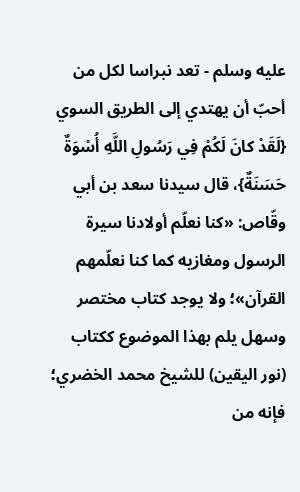عليه وسلم - تعد نبراسا لكل من أحبّ أن يهتدي إلى الطريق السوي {لَقَدْ كانَ لَكُمْ فِي رَسُولِ اللَّهِ أُسْوَةٌ حَسَنَةٌ}، قال سيدنا سعد بن أبي وقّاص: «كنا نعلّم أولادنا سيرة الرسول ومغازيه كما كنا نعلّمهم القرآن»؛ ولا يوجد كتاب مختصر وسهل يلم بهذا الموضوع ككتاب (نور اليقين) للشيخ محمد الخضري؛ فإنه من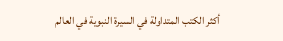أكثر الكتب المتداولة في السيرة النبوية في العالم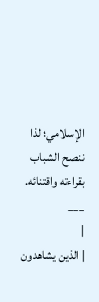الإسلامي؛ لذا ننصح الشباب بقراءته واقتنائه.
___
|
| الذين يشاهدون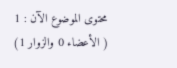محتوى الموضوع الآن : 1 ( الأعضاء 0 والزوار 1)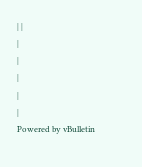| |
|
|
|
|
|
Powered by vBulletin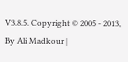V3.8.5. Copyright © 2005 - 2013, By Ali Madkour |